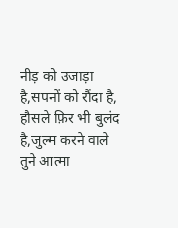नीड़ को उजाड़ा है,सपनों को रौंदा है,
हौसले फ़िर भी बुलंद है,जुल्म करने वाले तुने आत्मा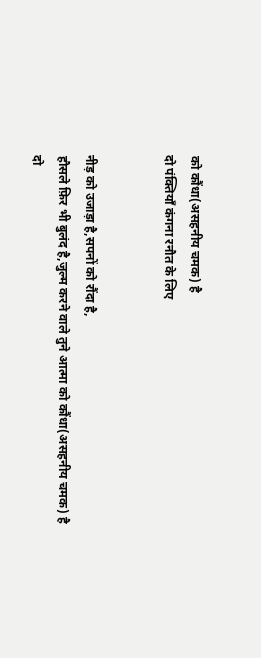को कौंधा(असहनीय चमक) है
दो पंक्तियाँ कंगना रनौत के लिए


नीड़ को उजाड़ा है,सपनों को रौंदा है,
हौसले फ़िर भी बुलंद है,जुल्म करने वाले तुने आत्मा को कौंधा(असहनीय चमक) है
दो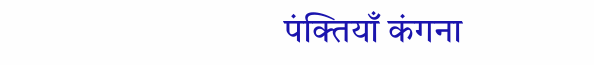पंक्तियाँ कंगना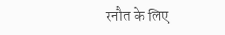रनौत के लिए